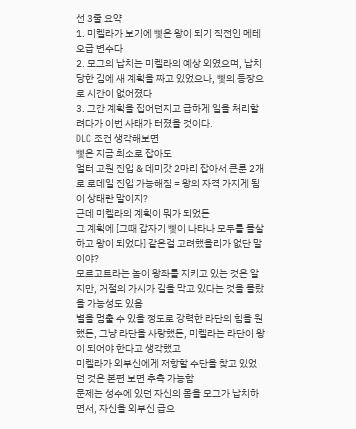선 3줄 요약
1. 미켈라가 보기에 삧은 왕이 되기 직전인 메테오급 변수다
2. 모그의 납치는 미켈라의 예상 외였으며, 납치 당한 김에 새 계획을 짜고 있었으나, 삧의 등장으로 시간이 없어졌다
3. 그간 계획을 집어던지고 급하게 일을 처리할려다가 이번 사태가 터졌을 것이다.
DLC 조건 생각해보면
삧은 지금 최소로 잡아도
얼터 고원 진입 & 데미갓 2마리 잡아서 큰룬 2개로 로데일 진입 가능해짐 = 왕의 자격 가지게 됨
이 상태란 말이지?
근데 미켈라의 계획이 뭐가 되었든
그 계획에 [그때 갑자기 삧이 나타나 모두를 몰살하고 왕이 되었다] 같은걸 고려했을리가 없단 말이야?
모르고트라는 놈이 왕좌를 지키고 있는 것은 알지만, 거절의 가시가 길을 막고 있다는 것을 몰랐을 가능성도 있음
별을 멈출 수 있을 정도로 강력한 라단의 힘을 원했든, 그냥 라단을 사랑했든, 미켈라는 라단이 왕이 되어야 한다고 생각했고
미켈라가 외부신에게 저항할 수단을 찾고 있었던 것은 본편 보면 추측 가능함
문제는 성수에 있던 자신의 몸을 모그가 납치하면서, 자신을 외부신 급으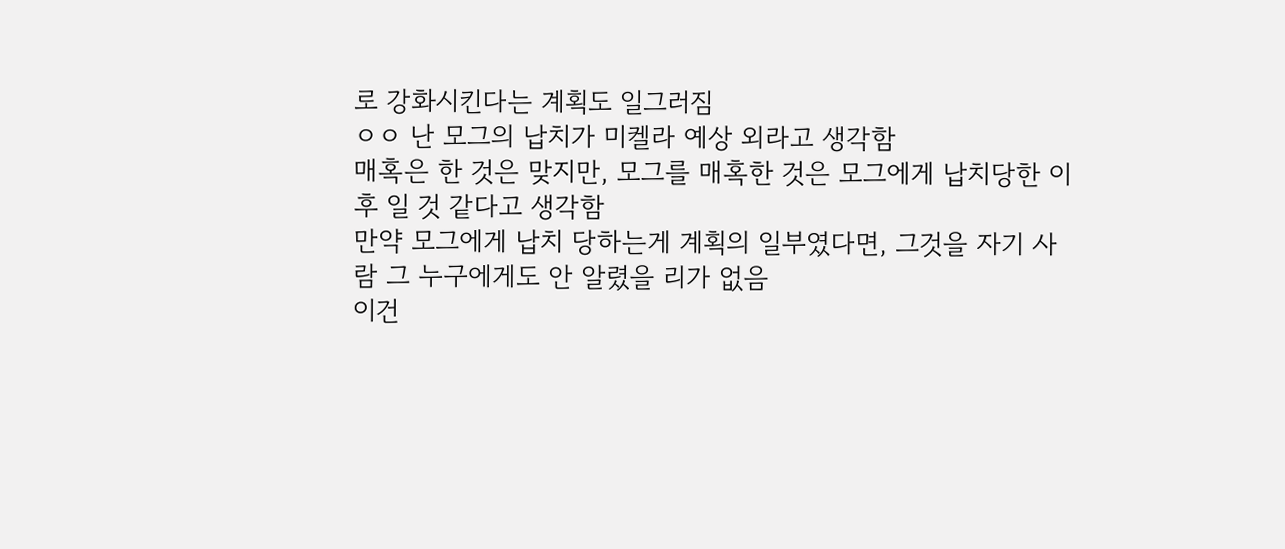로 강화시킨다는 계획도 일그러짐
ㅇㅇ 난 모그의 납치가 미켈라 예상 외라고 생각함
매혹은 한 것은 맞지만, 모그를 매혹한 것은 모그에게 납치당한 이후 일 것 같다고 생각함
만약 모그에게 납치 당하는게 계획의 일부였다면, 그것을 자기 사람 그 누구에게도 안 알렸을 리가 없음
이건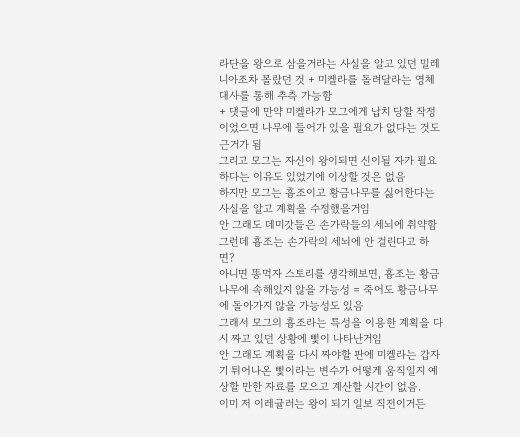라단을 왕으로 삼을거라는 사실을 알고 있던 밀레니아조차 몰랐던 것 + 미켈라를 돌려달라는 영체 대사를 통해 추측 가능함
+ 댓글에 만약 미켈라가 모그에게 납치 당할 작정이었으면 나무에 들어가 있을 필요가 없다는 것도 근거가 됨
그리고 모그는 자신이 왕이되면 신이될 자가 필요하다는 이유도 있었기에 이상할 것은 없음
하지만 모그는 흉조이고 황금나무를 싫어한다는 사실을 알고 계획을 수정했을거임
안 그래도 데미갓들은 손가락들의 세뇌에 취약함
그런데 흉조는 손가락의 세뇌에 안 걸린다고 하면?
아니면 똥먹자 스토리를 생각해보면, 흉조는 황금나무에 속해있지 않을 가능성 = 죽어도 황금나무에 돌아가지 않을 가능성도 있음
그래서 모그의 흉조라는 특성을 이용한 계획을 다시 짜고 있던 상황에 삧이 나타난거임
안 그래도 계획을 다시 짜야할 판에 미켈라는 갑자기 튀어나온 삧이라는 변수가 어떻게 움직일지 예상할 만한 자료를 모으고 계산할 시간이 없음.
이미 저 이레귤러는 왕이 되기 일보 직전이거든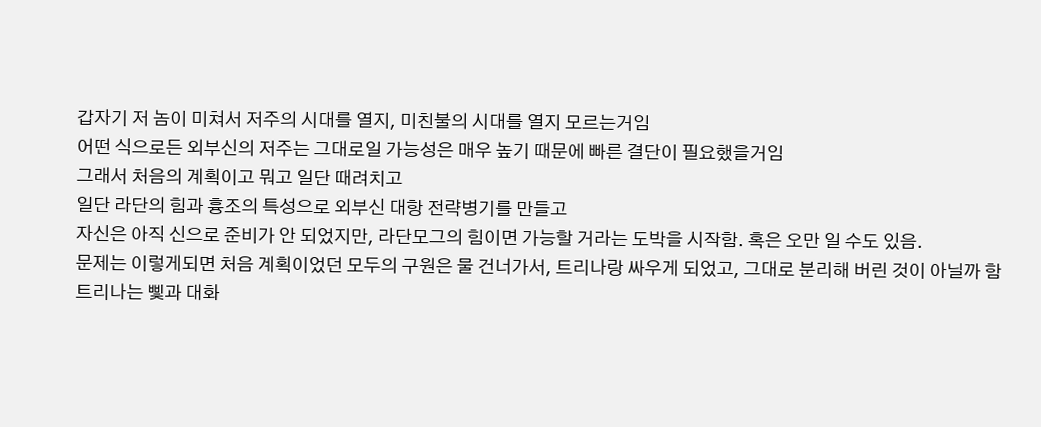갑자기 저 놈이 미쳐서 저주의 시대를 열지, 미친불의 시대를 열지 모르는거임
어떤 식으로든 외부신의 저주는 그대로일 가능성은 매우 높기 때문에 빠른 결단이 필요했을거임
그래서 처음의 계획이고 뭐고 일단 때려치고
일단 라단의 힘과 흉조의 특성으로 외부신 대항 전략병기를 만들고
자신은 아직 신으로 준비가 안 되었지만, 라단모그의 힘이면 가능할 거라는 도박을 시작함. 혹은 오만 일 수도 있음.
문제는 이렇게되면 처음 계획이었던 모두의 구원은 물 건너가서, 트리나랑 싸우게 되었고, 그대로 분리해 버린 것이 아닐까 함
트리나는 삧과 대화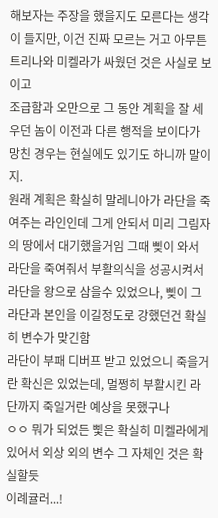해보자는 주장을 했을지도 모른다는 생각이 들지만, 이건 진짜 모르는 거고 아무튼 트리나와 미켈라가 싸웠던 것은 사실로 보이고
조급함과 오만으로 그 동안 계획을 잘 세우던 놈이 이전과 다른 행적을 보이다가 망친 경우는 현실에도 있기도 하니까 말이지.
원래 계획은 확실히 말레니아가 라단을 죽여주는 라인인데 그게 안되서 미리 그림자의 땅에서 대기했을거임 그때 삦이 와서 라단을 죽여줘서 부활의식을 성공시켜서 라단을 왕으로 삼을수 있었으나, 삦이 그 라단과 본인을 이길정도로 강했던건 확실히 변수가 맞긴함
라단이 부패 디버프 받고 있었으니 죽을거란 확신은 있었는데, 멀쩡히 부활시킨 라단까지 죽일거란 예상을 못했구나
ㅇㅇ 뭐가 되었든 삧은 확실히 미켈라에게 있어서 외상 외의 변수 그 자체인 것은 확실할듯
이례귤러...!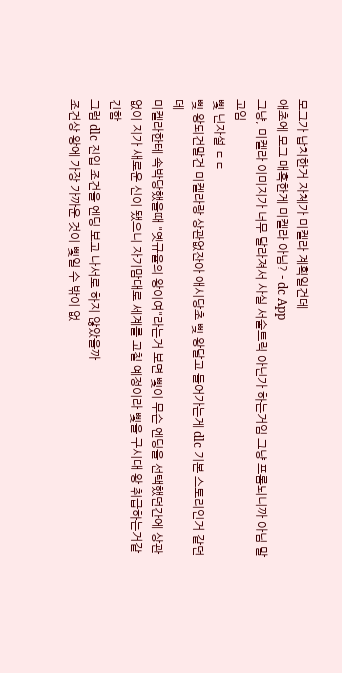모그가 납치한거 자체가 미켈라 계획일건데
애초에 모그 매혹한게 미켈라 아님? - dc App
그냥, 미켈라 이미지가 너무 달라져서 사실 서술트릭 아닌가 하는거임 그냥 프롬뇌니까 아님 말고임
삧 닌자설 ㄷㄷ
삦 왕되건말건 미켈라랑 상관없잔아 애시당초 삦 왕달고 들어가는게 dlc 기본 스토리인거 같던데
미켈라한테 속박당했을때 "옛규율의 왕이여"라는거 보면 삧이 무슨 엔딩을 선택했던간에 상관없이 지가 새로운 신이 됐으니 자기맘대로 세계를 고칠 예정이라 삧을 구시대 왕 취급하는거같긴함
그럼 dlc 진입 조건을 엔딩 보고 나서로 하지 않았을까
조건상 왕에 가장 가까운 것이 삧일 수 밖이 없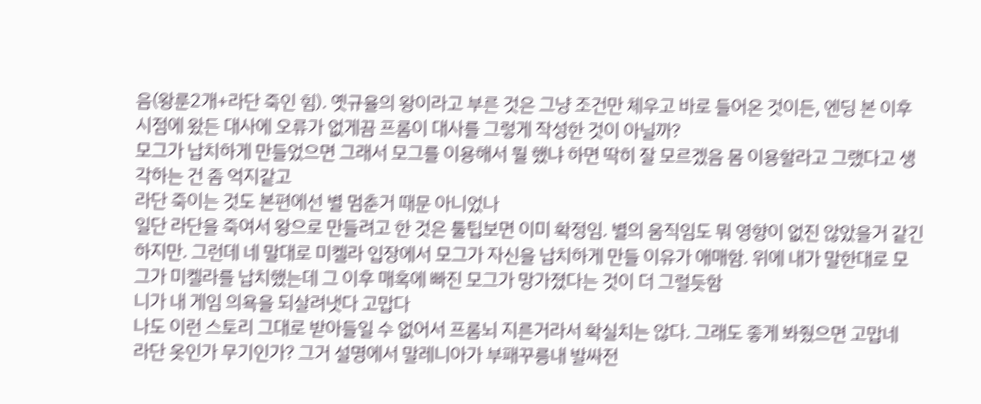음(왕룬2개+라단 죽인 힘). 옛규율의 왕이라고 부른 것은 그냥 조건만 체우고 바로 들어온 것이든, 엔딩 본 이후 시점에 왔든 대사에 오류가 없게끔 프롬이 대사를 그렇게 작성한 것이 아닐까?
모그가 납치하게 만들었으면 그래서 모그를 이용해서 뭘 했냐 하면 딱히 잘 모르겠음 몸 이용할라고 그랬다고 생각하는 건 좀 억지같고
라단 죽이는 것도 본편에선 별 멈춘거 때문 아니었나
일단 라단을 죽여서 왕으로 만들려고 한 것은 툴팁보면 이미 확정임. 별의 움직임도 뭐 영향이 없진 않았을거 같긴 하지만. 그런데 네 말대로 미켈라 입장에서 모그가 자신을 납치하게 만들 이유가 애매함. 위에 내가 말한대로 모그가 미켈라를 납치했는데 그 이후 매혹에 빠진 모그가 망가졌다는 것이 더 그럴듯함
니가 내 게임 의욕을 되살려냇다 고맙다
나도 이런 스토리 그대로 받아들일 수 없어서 프롬뇌 지른거라서 확실치는 않다. 그래도 좋게 봐줬으면 고맙네
라단 옷인가 무기인가? 그거 설명에서 말레니아가 부패꾸릉내 발싸전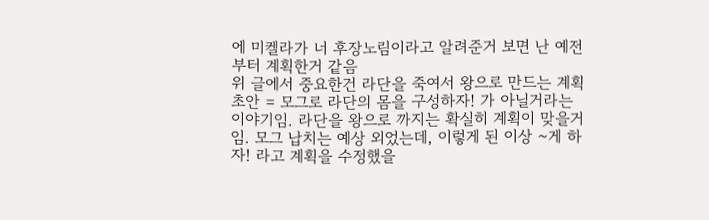에 미켈라가 너 후장노림이라고 알려준거 보면 난 예전부터 계획한거 같음
위 글에서 중요한건 라단을 죽여서 왕으로 만드는 계획 초안 = 모그로 라단의 몸을 구성하자! 가 아닐거라는 이야기임. 라단을 왕으로 까지는 확실히 계획이 맞을거임. 모그 납치는 예상 외었는데, 이렇게 된 이상 ~게 하자! 라고 계획을 수정했을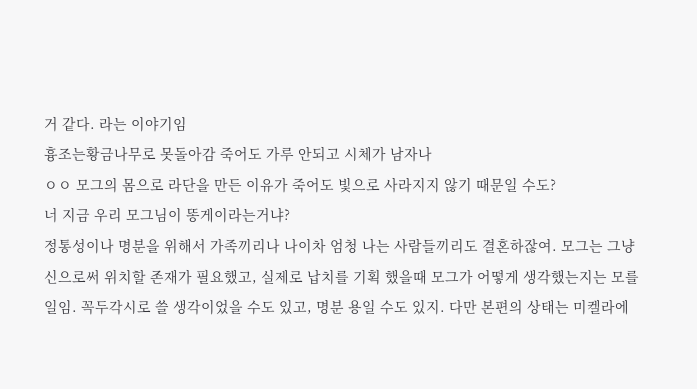거 같다. 라는 이야기임
흉조는황금나무로 못돌아감 죽어도 가루 안되고 시체가 남자나
ㅇㅇ 모그의 몸으로 라단을 만든 이유가 죽어도 빛으로 사라지지 않기 때문일 수도?
너 지금 우리 모그님이 똥게이라는거냐?
정통성이나 명분을 위해서 가족끼리나 나이차 엄청 나는 사람들끼리도 결혼하잖여. 모그는 그냥 신으로써 위치할 존재가 필요했고, 실제로 납치를 기획 했을때 모그가 어떻게 생각했는지는 모를일임. 꼭두각시로 쓸 생각이었을 수도 있고, 명분 용일 수도 있지. 다만 본편의 상태는 미켈라에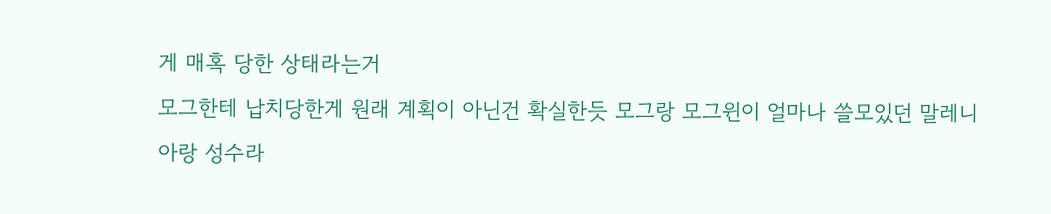게 매혹 당한 상태라는거
모그한테 납치당한게 원래 계획이 아닌건 확실한듯 모그랑 모그윈이 얼마나 쓸모있던 말레니아랑 성수라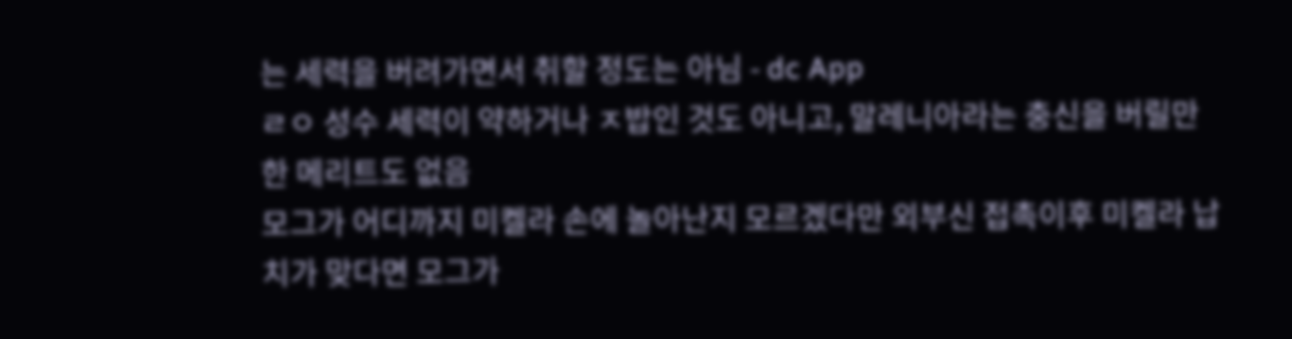는 세력을 버려가면서 취할 정도는 아님 - dc App
ㄹㅇ 성수 세력이 약하거나 ㅈ밥인 것도 아니고, 말레니아라는 충신을 버릴만한 메리트도 없음
모그가 어디까지 미켈라 손에 놀아난지 모르겠다만 외부신 접촉이후 미켈라 납치가 맞다면 모그가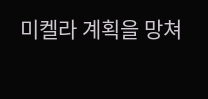미켈라 계획을 망쳐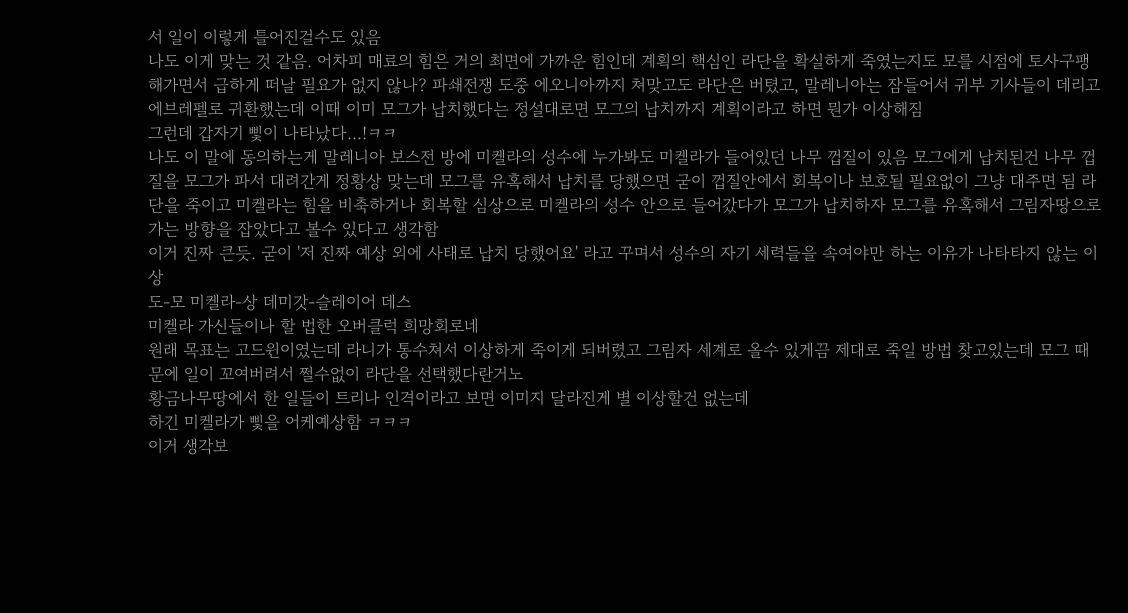서 일이 이렇게 틀어진걸수도 있음
나도 이게 맞는 것 같음. 어차피 매료의 힘은 거의 최면에 가까운 힘인데 계획의 핵심인 라단을 확실하게 죽였는지도 모를 시점에 토사구팽 해가면서 급하게 떠날 필요가 없지 않나? 파쇄전쟁 도중 에오니아까지 쳐맞고도 라단은 버텼고, 말레니아는 잠들어서 귀부 기사들이 데리고 에브레펠로 귀환했는데 이때 이미 모그가 납치했다는 정설대로면 모그의 납치까지 계획이라고 하면 뭔가 이상해짐
그런데 갑자기 삧이 나타났다...!ㅋㅋ
나도 이 말에 동의하는게 말레니아 보스전 방에 미켈라의 성수에 누가봐도 미켈라가 들어있던 나무 껍질이 있음 모그에게 납치된건 나무 껍질을 모그가 파서 대려간게 정황상 맞는데 모그를 유혹해서 납치를 당했으면 굳이 껍질안에서 회복이나 보호될 필요없이 그냥 대주면 됨 라단을 죽이고 미켈라는 힘을 비축하거나 회복할 심상으로 미켈라의 성수 안으로 들어갔다가 모그가 납치하자 모그를 유혹해서 그림자땅으로 가는 방향을 잡았다고 볼수 있다고 생각함
이거 진짜 큰듯. 굳이 '저 진짜 예상 외에 사태로 납치 당했어요' 라고 꾸며서 성수의 자기 세력들을 속여야만 하는 이유가 나타타지 않는 이상
도-모 미켈라-상 데미갓-슬레이어 데스
미켈라 가신들이나 할 법한 오버클럭 희망회로네
원래 목표는 고드윈이였는데 라니가 통수쳐서 이상하게 죽이게 되버렸고 그림자 세계로 올수 있게끔 제대로 죽일 방법 찾고있는데 모그 때문에 일이 꼬여버려서 쩔수없이 라단을 선택했다란거노
황금나무땅에서 한 일들이 트리나 인격이라고 보면 이미지 달라진게 별 이상할건 없는데
하긴 미켈라가 삧을 어케예상함 ㅋㅋㅋ
이거 생각보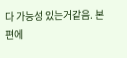다 가능성 있는거같음. 본편에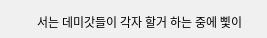서는 데미갓들이 각자 할거 하는 중에 삧이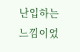난입하는 느낌이었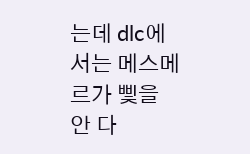는데 dlc에서는 메스메르가 삧을 안 다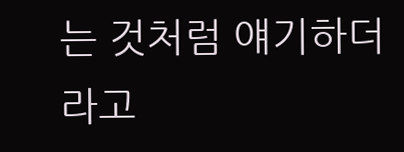는 것처럼 얘기하더라고